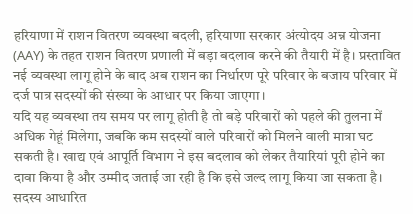हरियाणा में राशन वितरण व्यवस्था बदली, हरियाणा सरकार अंत्योदय अन्न योजना (AAY) के तहत राशन वितरण प्रणाली में बड़ा बदलाव करने की तैयारी में है। प्रस्तावित नई व्यवस्था लागू होने के बाद अब राशन का निर्धारण पूरे परिवार के बजाय परिवार में दर्ज पात्र सदस्यों की संख्या के आधार पर किया जाएगा।
यदि यह व्यवस्था तय समय पर लागू होती है तो बड़े परिवारों को पहले की तुलना में अधिक गेहूं मिलेगा, जबकि कम सदस्यों वाले परिवारों को मिलने वाली मात्रा घट सकती है। खाद्य एवं आपूर्ति विभाग ने इस बदलाव को लेकर तैयारियां पूरी होने का दावा किया है और उम्मीद जताई जा रही है कि इसे जल्द लागू किया जा सकता है।
सदस्य आधारित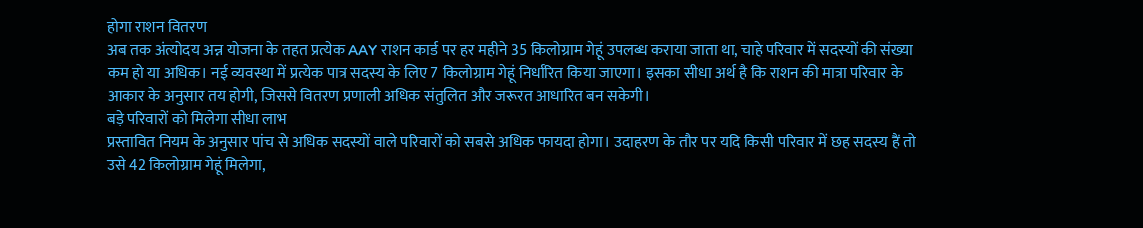होगा राशन वितरण
अब तक अंत्योदय अन्न योजना के तहत प्रत्येक AAY राशन कार्ड पर हर महीने 35 किलोग्राम गेहूं उपलब्ध कराया जाता था, चाहे परिवार में सदस्यों की संख्या कम हो या अधिक। नई व्यवस्था में प्रत्येक पात्र सदस्य के लिए 7 किलोग्राम गेहूं निर्धारित किया जाएगा। इसका सीधा अर्थ है कि राशन की मात्रा परिवार के आकार के अनुसार तय होगी, जिससे वितरण प्रणाली अधिक संतुलित और जरूरत आधारित बन सकेगी।
बड़े परिवारों को मिलेगा सीधा लाभ
प्रस्तावित नियम के अनुसार पांच से अधिक सदस्यों वाले परिवारों को सबसे अधिक फायदा होगा। उदाहरण के तौर पर यदि किसी परिवार में छह सदस्य हैं तो उसे 42 किलोग्राम गेहूं मिलेगा,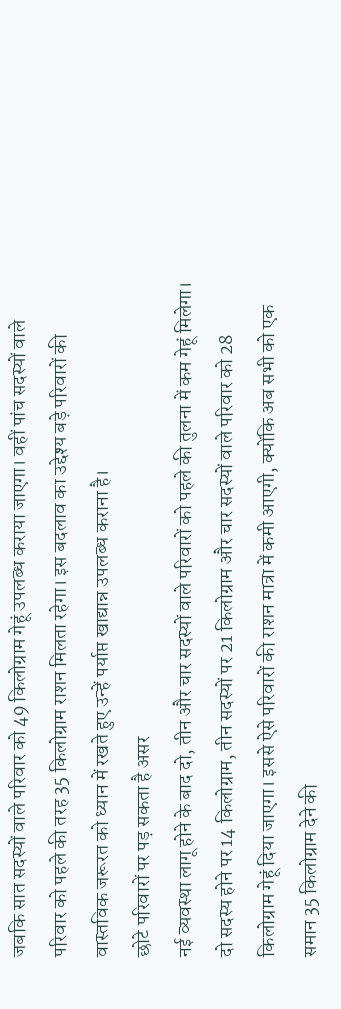जबकि सात सदस्यों वाले परिवार को 49 किलोग्राम गेहूं उपलब्ध कराया जाएगा। वहीं पांच सदस्यों वाले परिवार को पहले की तरह 35 किलोग्राम राशन मिलता रहेगा। इस बदलाव का उद्देश्य बड़े परिवारों की वास्तविक जरूरत को ध्यान में रखते हुए उन्हें पर्याप्त खाद्यान्न उपलब्ध कराना है।
छोटे परिवारों पर पड़ सकता है असर
नई व्यवस्था लागू होने के बाद दो, तीन और चार सदस्यों वाले परिवारों को पहले की तुलना में कम गेहूं मिलेगा। दो सदस्य होने पर 14 किलोग्राम, तीन सदस्यों पर 21 किलोग्राम और चार सदस्यों वाले परिवार को 28 किलोग्राम गेहूं दिया जाएगा। इससे ऐसे परिवारों की राशन मात्रा में कमी आएगी, क्योंकि अब सभी को एक समान 35 किलोग्राम देने की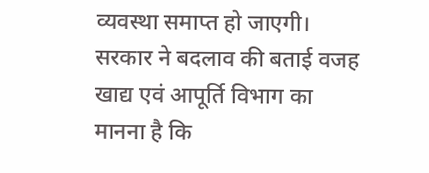व्यवस्था समाप्त हो जाएगी।
सरकार ने बदलाव की बताई वजह
खाद्य एवं आपूर्ति विभाग का मानना है कि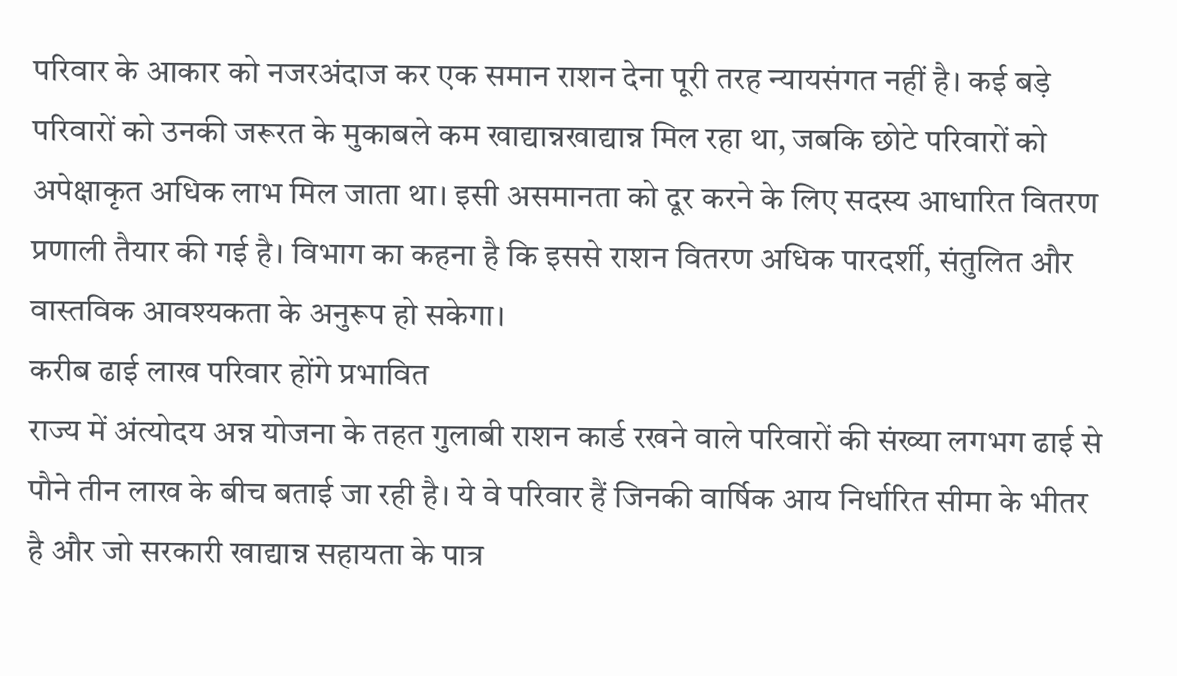परिवार के आकार को नजरअंदाज कर एक समान राशन देना पूरी तरह न्यायसंगत नहीं है। कई बड़े परिवारों को उनकी जरूरत के मुकाबले कम खाद्यान्नखाद्यान्न मिल रहा था, जबकि छोटे परिवारों को अपेक्षाकृत अधिक लाभ मिल जाता था। इसी असमानता को दूर करने के लिए सदस्य आधारित वितरण प्रणाली तैयार की गई है। विभाग का कहना है कि इससे राशन वितरण अधिक पारदर्शी, संतुलित और वास्तविक आवश्यकता के अनुरूप हो सकेगा।
करीब ढाई लाख परिवार होंगे प्रभावित
राज्य में अंत्योदय अन्न योजना के तहत गुलाबी राशन कार्ड रखने वाले परिवारों की संख्या लगभग ढाई से पौने तीन लाख के बीच बताई जा रही है। ये वे परिवार हैं जिनकी वार्षिक आय निर्धारित सीमा के भीतर है और जो सरकारी खाद्यान्न सहायता के पात्र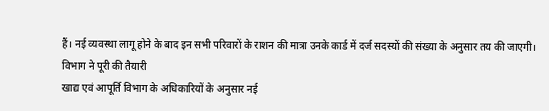हैं। नई व्यवस्था लागू होने के बाद इन सभी परिवारों के राशन की मात्रा उनके कार्ड में दर्ज सदस्यों की संख्या के अनुसार तय की जाएगी।
विभाग ने पूरी की तैयारी
खाद्य एवं आपूर्ति विभाग के अधिकारियों के अनुसार नई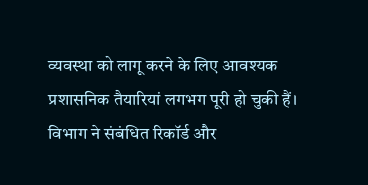व्यवस्था को लागू करने के लिए आवश्यक प्रशासनिक तैयारियां लगभग पूरी हो चुकी हैं। विभाग ने संबंधित रिकॉर्ड और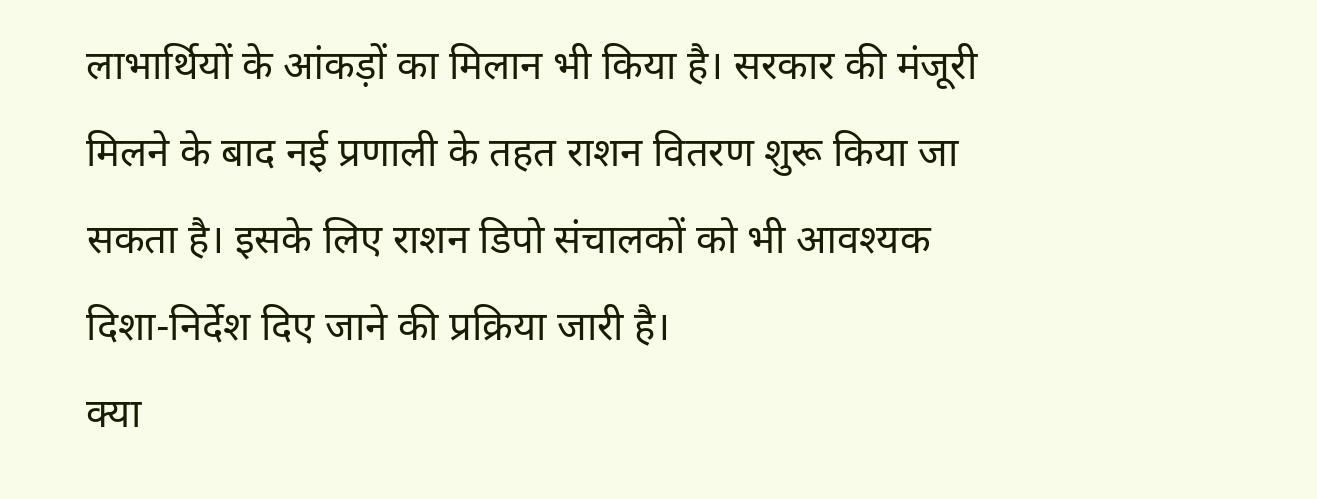लाभार्थियों के आंकड़ों का मिलान भी किया है। सरकार की मंजूरी मिलने के बाद नई प्रणाली के तहत राशन वितरण शुरू किया जा सकता है। इसके लिए राशन डिपो संचालकों को भी आवश्यक दिशा-निर्देश दिए जाने की प्रक्रिया जारी है।
क्या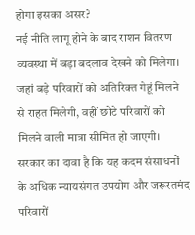होगा इसका असर?
नई नीति लागू होने के बाद राशन वितरण व्यवस्था में बड़ा बदलाव देखने को मिलेगा। जहां बड़े परिवारों को अतिरिक्त गेहूं मिलने से राहत मिलेगी, वहीं छोटे परिवारों को मिलने वाली मात्रा सीमित हो जाएगी। सरकार का दावा है कि यह कदम संसाधनों के अधिक न्यायसंगत उपयोग और जरूरतमंद परिवारों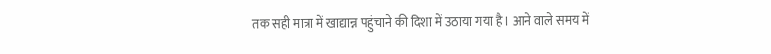तक सही मात्रा में खाद्यान्न पहुंचाने की दिशा में उठाया गया है। आने वाले समय में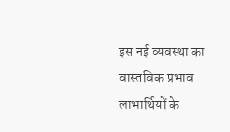इस नई व्यवस्था का वास्तविक प्रभाव लाभार्थियों के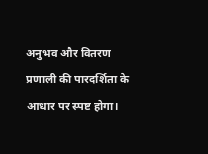अनुभव और वितरण प्रणाली की पारदर्शिता के आधार पर स्पष्ट होगा।